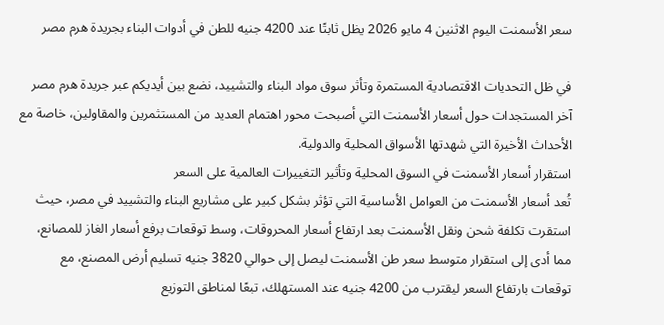سعر الأسمنت اليوم الاثنين 4 مايو 2026 يظل ثابتًا عند 4200 جنيه للطن في أدوات البناء بجريدة هرم مصر

في ظل التحديات الاقتصادية المستمرة وتأثر سوق مواد البناء والتشييد، نضع بين أيديكم عبر جريدة هرم مصر آخر المستجدات حول أسعار الأسمنت التي أصبحت محور اهتمام العديد من المستثمرين والمقاولين، خاصة مع الأحداث الأخيرة التي شهدتها الأسواق المحلية والدولية.
استقرار أسعار الأسمنت في السوق المحلية وتأثير التغييرات العالمية على السعر
تُعد أسعار الأسمنت من العوامل الأساسية التي تؤثر بشكل كبير على مشاريع البناء والتشييد في مصر، حيث استقرت تكلفة شحن ونقل الأسمنت بعد ارتفاع أسعار المحروقات، وسط توقعات برفع أسعار الغاز للمصانع، مما أدى إلى استقرار متوسط سعر طن الأسمنت ليصل إلى حوالي 3820 جنيه تسليم أرض المصنع، مع توقعات بارتفاع السعر ليقترب من 4200 جنيه عند المستهلك، تبعًا لمناطق التوزيع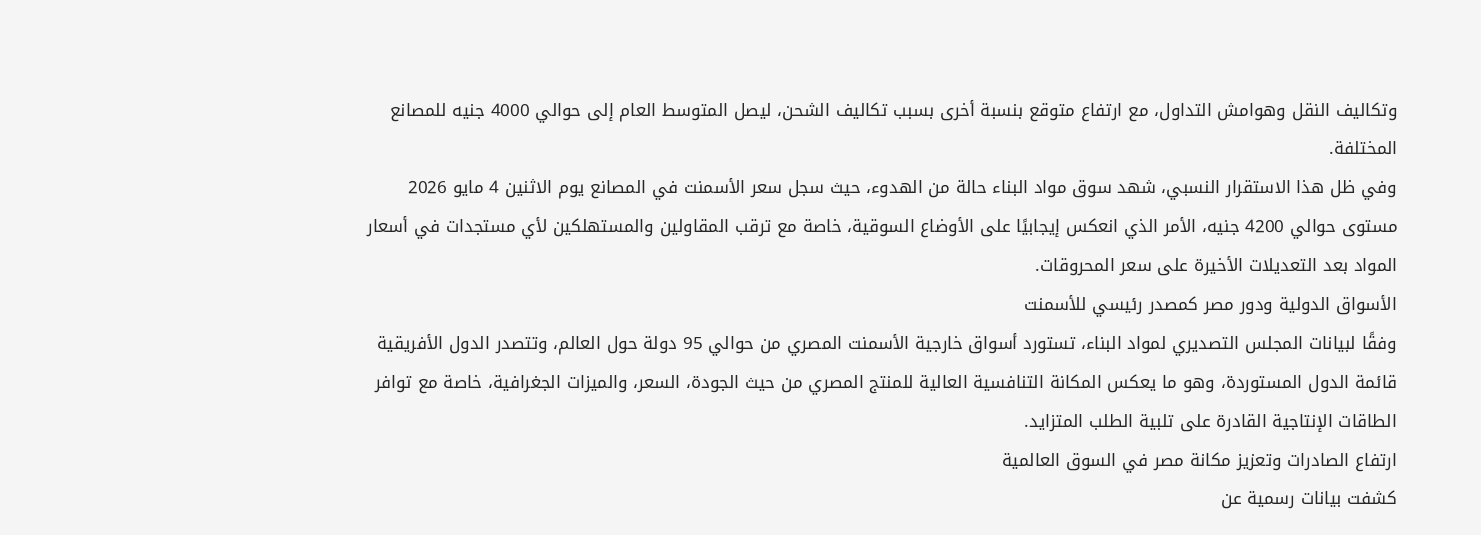وتكاليف النقل وهوامش التداول، مع ارتفاع متوقع بنسبة أخرى بسبب تكاليف الشحن، ليصل المتوسط العام إلى حوالي 4000 جنيه للمصانع المختلفة.
وفي ظل هذا الاستقرار النسبي، شهد سوق مواد البناء حالة من الهدوء، حيث سجل سعر الأسمنت في المصانع يوم الاثنين 4 مايو 2026 مستوى حوالي 4200 جنيه، الأمر الذي انعكس إيجابيًا على الأوضاع السوقية، خاصة مع ترقب المقاولين والمستهلكين لأي مستجدات في أسعار المواد بعد التعديلات الأخيرة على سعر المحروقات.
الأسواق الدولية ودور مصر كمصدر رئيسي للأسمنت
وفقًا لبيانات المجلس التصديري لمواد البناء، تستورد أسواق خارجية الأسمنت المصري من حوالي 95 دولة حول العالم، وتتصدر الدول الأفريقية قائمة الدول المستوردة، وهو ما يعكس المكانة التنافسية العالية للمنتج المصري من حيث الجودة، السعر، والميزات الجغرافية، خاصة مع توافر الطاقات الإنتاجية القادرة على تلبية الطلب المتزايد.
ارتفاع الصادرات وتعزيز مكانة مصر في السوق العالمية
كشفت بيانات رسمية عن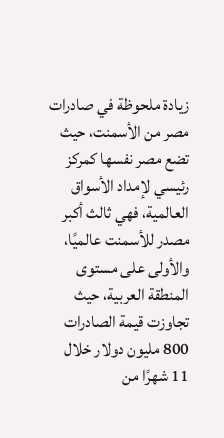زيادة ملحوظة في صادرات مصر من الأسمنت، حيث تضع مصر نفسها كمركز رئيسي لإمداد الأسواق العالمية، فهي ثالث أكبر مصدر للأسمنت عالميًا، والأولى على مستوى المنطقة العربية، حيث تجاوزت قيمة الصادرات 800 مليون دولار خلال 11 شهرًا من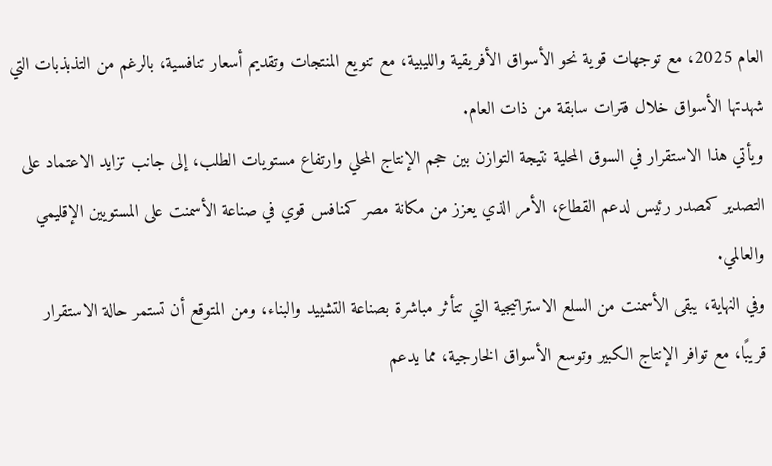العام 2025، مع توجهات قوية نحو الأسواق الأفريقية والليبية، مع تنويع المنتجات وتقديم أسعار تنافسية، بالرغم من التذبذبات التي شهدتها الأسواق خلال فترات سابقة من ذات العام.
ويأتي هذا الاستقرار في السوق المحلية نتيجة التوازن بين حجم الإنتاج المحلي وارتفاع مستويات الطلب، إلى جانب تزايد الاعتماد على التصدير كمصدر رئيس لدعم القطاع، الأمر الذي يعزز من مكانة مصر كمنافس قوي في صناعة الأسمنت على المستويين الإقليمي والعالمي.
وفي النهاية، يبقى الأسمنت من السلع الاستراتيجية التي تتأثر مباشرة بصناعة التشييد والبناء، ومن المتوقع أن تستمر حالة الاستقرار قريبًا، مع توافر الإنتاج الكبير وتوسع الأسواق الخارجية، مما يدعم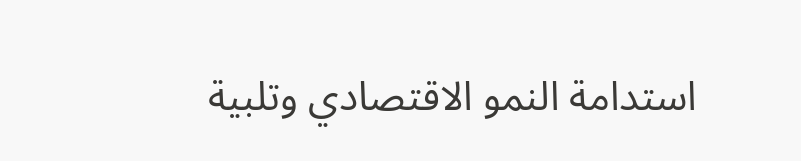استدامة النمو الاقتصادي وتلبية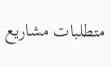متطلبات مشاريع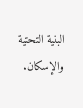البنية التحتية والإسكان.